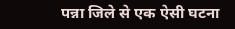पन्ना जिले से एक ऐसी घटना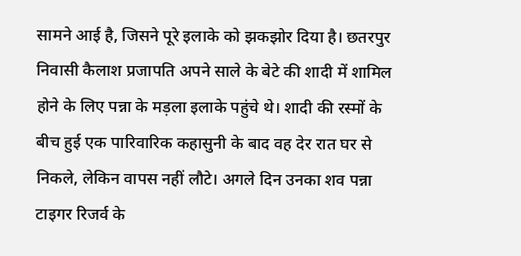सामने आई है, जिसने पूरे इलाके को झकझोर दिया है। छतरपुर निवासी कैलाश प्रजापति अपने साले के बेटे की शादी में शामिल होने के लिए पन्ना के मड़ला इलाके पहुंचे थे। शादी की रस्मों के बीच हुई एक पारिवारिक कहासुनी के बाद वह देर रात घर से निकले, लेकिन वापस नहीं लौटे। अगले दिन उनका शव पन्ना टाइगर रिजर्व के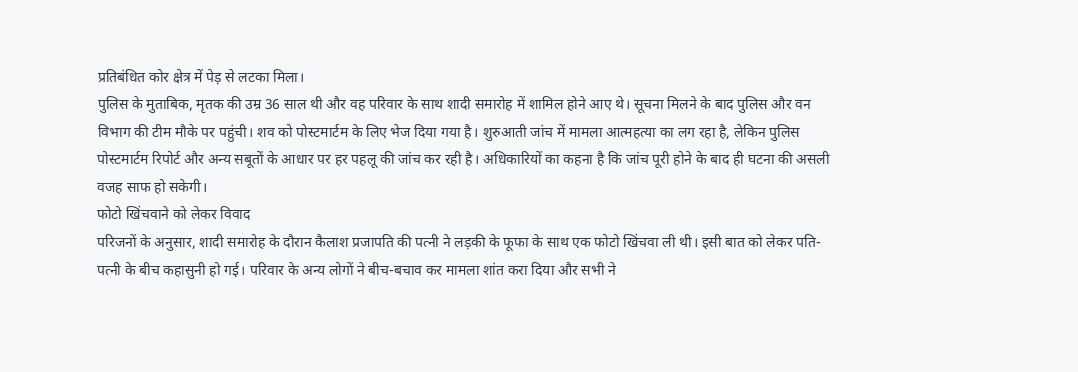प्रतिबंधित कोर क्षेत्र में पेड़ से लटका मिला।
पुलिस के मुताबिक, मृतक की उम्र 36 साल थी और वह परिवार के साथ शादी समारोह में शामिल होने आए थे। सूचना मिलने के बाद पुलिस और वन विभाग की टीम मौके पर पहुंची। शव को पोस्टमार्टम के लिए भेज दिया गया है। शुरुआती जांच में मामला आत्महत्या का लग रहा है, लेकिन पुलिस पोस्टमार्टम रिपोर्ट और अन्य सबूतों के आधार पर हर पहलू की जांच कर रही है। अधिकारियों का कहना है कि जांच पूरी होने के बाद ही घटना की असली वजह साफ हो सकेगी।
फोटो खिंचवाने को लेकर विवाद
परिजनों के अनुसार, शादी समारोह के दौरान कैलाश प्रजापति की पत्नी ने लड़की के फूफा के साथ एक फोटो खिंचवा ली थी। इसी बात को लेकर पति-पत्नी के बीच कहासुनी हो गई। परिवार के अन्य लोगों ने बीच-बचाव कर मामला शांत करा दिया और सभी ने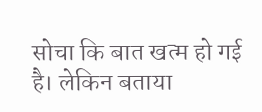सोचा कि बात खत्म हो गई है। लेकिन बताया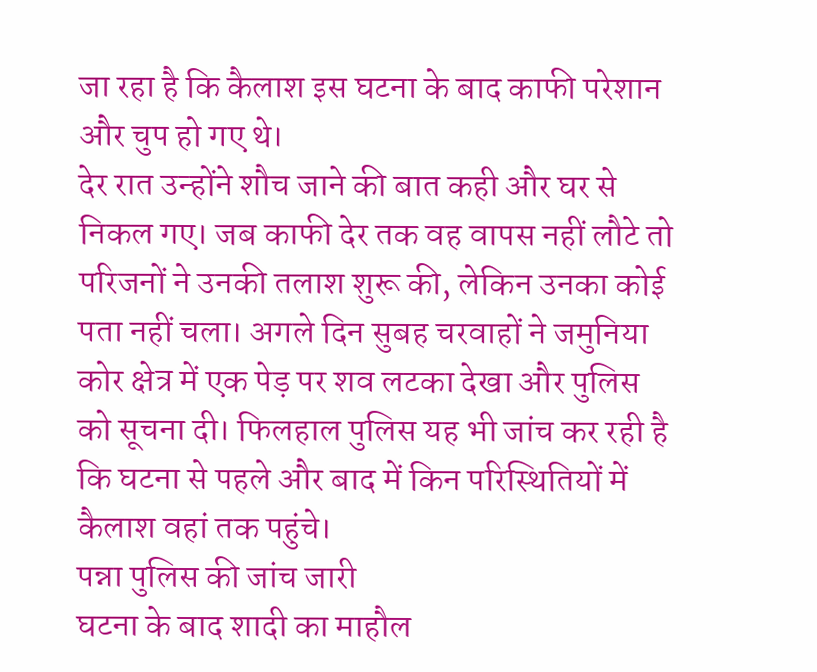जा रहा है कि कैलाश इस घटना के बाद काफी परेशान और चुप हो गए थे।
देर रात उन्होंने शौच जाने की बात कही और घर से निकल गए। जब काफी देर तक वह वापस नहीं लौटे तो परिजनों ने उनकी तलाश शुरू की, लेकिन उनका कोई पता नहीं चला। अगले दिन सुबह चरवाहों ने जमुनिया कोर क्षेत्र में एक पेड़ पर शव लटका देखा और पुलिस को सूचना दी। फिलहाल पुलिस यह भी जांच कर रही है कि घटना से पहले और बाद में किन परिस्थितियों में कैलाश वहां तक पहुंचे।
पन्ना पुलिस की जांच जारी
घटना के बाद शादी का माहौल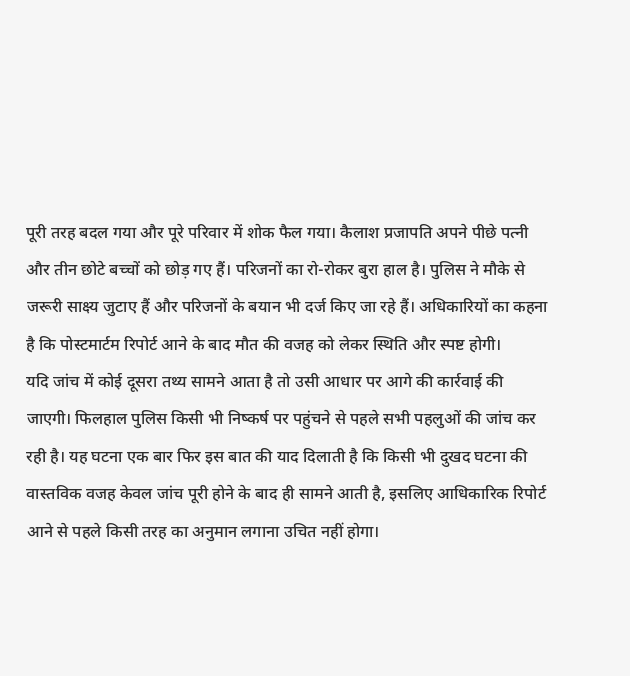पूरी तरह बदल गया और पूरे परिवार में शोक फैल गया। कैलाश प्रजापति अपने पीछे पत्नी और तीन छोटे बच्चों को छोड़ गए हैं। परिजनों का रो-रोकर बुरा हाल है। पुलिस ने मौके से जरूरी साक्ष्य जुटाए हैं और परिजनों के बयान भी दर्ज किए जा रहे हैं। अधिकारियों का कहना है कि पोस्टमार्टम रिपोर्ट आने के बाद मौत की वजह को लेकर स्थिति और स्पष्ट होगी।
यदि जांच में कोई दूसरा तथ्य सामने आता है तो उसी आधार पर आगे की कार्रवाई की जाएगी। फिलहाल पुलिस किसी भी निष्कर्ष पर पहुंचने से पहले सभी पहलुओं की जांच कर रही है। यह घटना एक बार फिर इस बात की याद दिलाती है कि किसी भी दुखद घटना की वास्तविक वजह केवल जांच पूरी होने के बाद ही सामने आती है, इसलिए आधिकारिक रिपोर्ट आने से पहले किसी तरह का अनुमान लगाना उचित नहीं होगा।